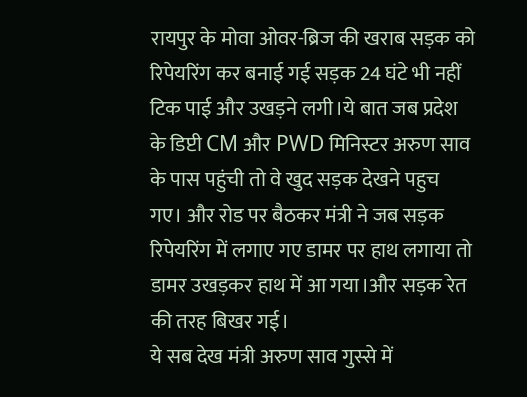रायपुर के मोवा ओवर-ब्रिज की खराब सड़क को रिपेयरिंग कर बनाई गई सड़क 24 घंटे भी नहीं टिक पाई और उखड़ने लगी।ये बात जब प्रदेश के डिप्टी CM और PWD मिनिस्टर अरुण साव के पास पहुंची तो वे खुद सड़क देखने पहुच गए। और रोड पर बैठकर मंत्री ने जब सड़क रिपेयरिंग में लगाए गए डामर पर हाथ लगाया तो डामर उखड़कर हाथ में आ गया।और सड़क रेत की तरह बिखर गई।
ये सब देख मंत्री अरुण साव गुस्से में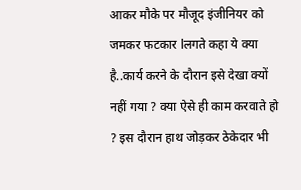आकर मौके पर मौजूद इंजीनियर को जमकर फटकार lलगते कहा ये क्या है..कार्य करने के दौरान इसे देखा क्यों नहीं गया ? क्या ऐसे ही काम करवाते हो ? इस दौरान हाथ जोड़कर ठेकेदार भी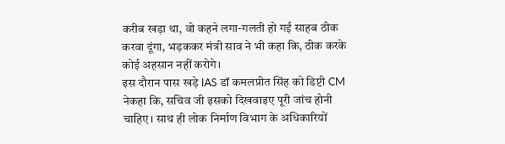करीब खड़ा था, वो कहने लगा-गलती हो गई साहब ठीक करवा दूंगा, भड़ककर मंत्री साव ने भी कहा कि, ठीक करके कोई अहसान नहीं करोगे।
इस दौरान पास खड़े IAS डॉ कमलप्रीत सिंह को डिप्टी CM नेकहा कि, सचिव जी इसको दिखवाइए पूरी जांच होनी चाहिए। साथ ही लोक निर्माण विभाग के अधिकारियों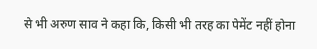से भी अरुण साव ने कहा कि, किसी भी तरह का पेमेंट नहीं होना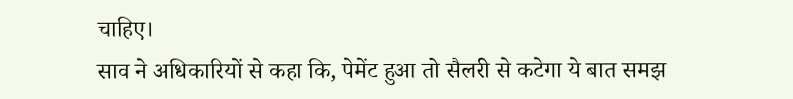चाहिए।
साव ने अधिकारियों से कहा कि, पेमेंट हुआ तो सैलरी से कटेगा ये बात समझ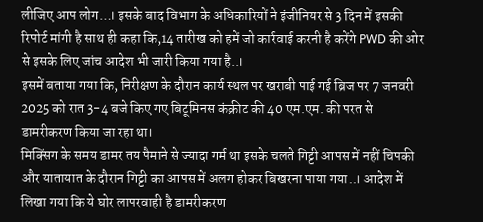लीजिए आप लोग…। इसके बाद विभाग के अधिकारियों ने इंजीनियर से 3 दिन में इसकी रिपोर्ट मांगी है साथ ही कहा कि,14 तारीख को हमें जो कार्रवाई करनी है करेंगे PWD की ओर से इसके लिए जांच आदेश भी जारी किया गया है..।
इसमें बताया गया कि, निरीक्षण के दौरान कार्य स्थल पर खराबी पाई गई ब्रिज पर 7 जनवरी 2025 को रात 3-4 बजे किए गए बिटूमिनस कंक्रीट की 40 एम.एम. की परत से डामरीकरण किया जा रहा था।
मिक्सिंग के समय डामर तय पैमाने से ज्यादा गर्म था इसके चलते गिट्टी आपस में नहीं चिपकी और यातायात के दौरान गिट्टी का आपस में अलग होकर बिखरना पाया गया..। आदेश में लिखा गया कि ये घोर लापरवाही है डामरीकरण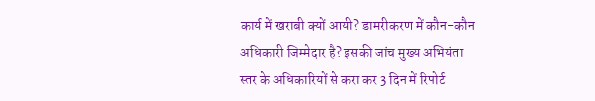कार्य में खराबी क्यों आयी? डामरीकरण में कौन-कौन अधिकारी जिम्मेदार है? इसकी जांच मुख्य अभियंता स्तर के अधिकारियों से करा कर 3 दिन में रिपोर्ट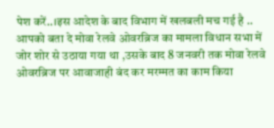पेश करें..।इस आदेश के बाद विभाग में खलबली मच गई है ..
आपको बता दे मोवा रेलवे ओवरब्रिज का मामला विधान सभा में जोर शोर से उठाया गया था ,उसके बाद 8 जनवरी तक मोवा रेलवे ओवरब्रिज पर आवाजाही बंद कर मरम्मत का काम किया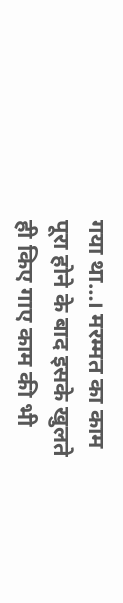गया था…। मरम्मत का काम पूरा होने के बाद इसके खुलते ही किए गाए काम की भी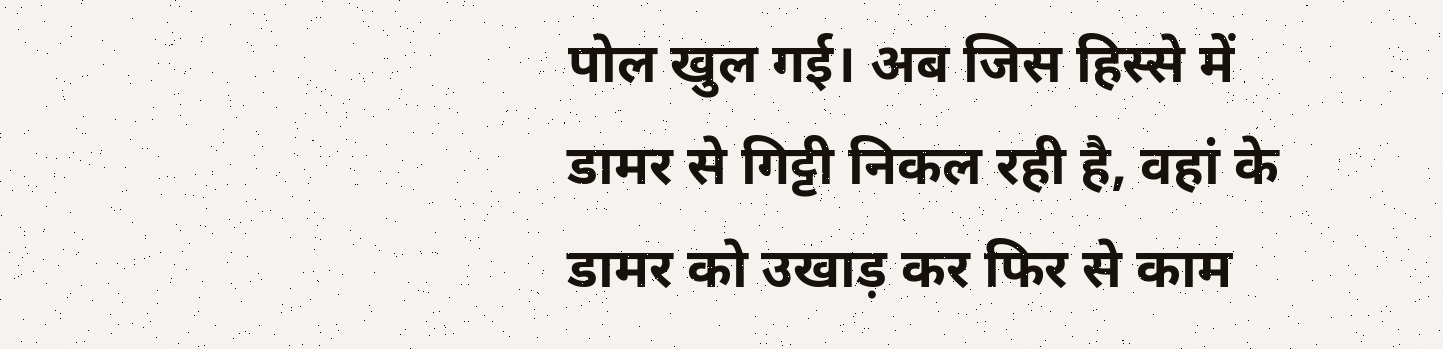पोल खुल गई। अब जिस हिस्से में डामर से गिट्टी निकल रही है, वहां के डामर को उखाड़ कर फिर से काम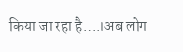किया जा रहा है….।अब लोग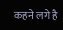कहने लगे है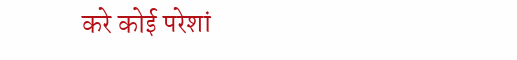करे कोई परेशां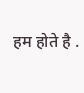हम होते है .